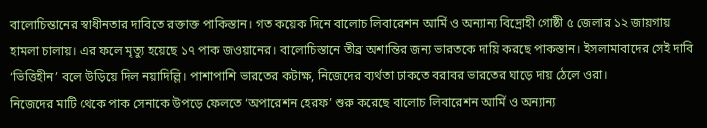বালোচিস্তানের স্বাধীনতার দাবিতে রক্তাক্ত পাকিস্তান। গত কয়েক দিনে বালোচ লিবারেশন আর্মি ও অন্যান্য বিদ্রোহী গোষ্ঠী ৫ জেলার ১২ জায়গায় হামলা চালায়। এর ফলে মৃত্যু হয়েছে ১৭ পাক জওয়ানের। বালোচিস্তানে তীব্র অশান্তির জন্য ভারতকে দায়ি করছে পাকস্তান। ইসলামাবাদের সেই দাবি ‘ভিত্তিহীন’ বলে উড়িয়ে দিল নয়াদিল্লি। পাশাপাশি ভারতের কটাক্ষ, নিজেদের ব্যর্থতা ঢাকতে বরাবর ভারতের ঘাড়ে দায় ঠেলে ওরা।
নিজেদের মাটি থেকে পাক সেনাকে উপড়ে ফেলতে ‘অপারেশন হেরফ’ শুরু করেছে বালোচ লিবারেশন আর্মি ও অন্যান্য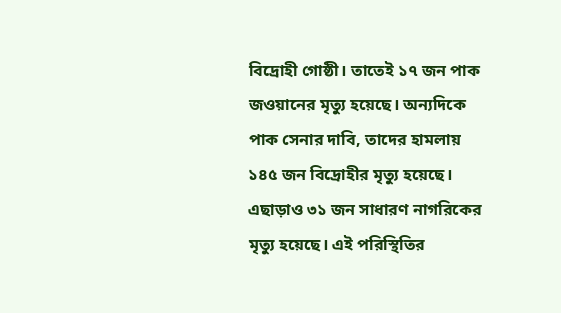বিদ্রোহী গোষ্ঠী। তাতেই ১৭ জন পাক জওয়ানের মৃত্যু হয়েছে। অন্যদিকে পাক সেনার দাবি, তাদের হামলায় ১৪৫ জন বিদ্রোহীর মৃত্যু হয়েছে। এছাড়াও ৩১ জন সাধারণ নাগরিকের মৃত্যু হয়েছে। এই পরিস্থিতির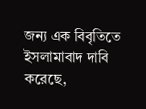জন্য এক বিবৃতিতে ইসলামাবাদ দাবি করেছে,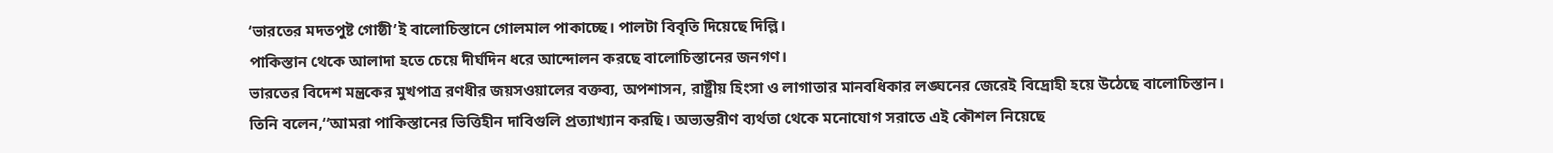‘ভারতের মদতপুষ্ট গোষ্ঠী’ই বালোচিস্তানে গোলমাল পাকাচ্ছে। পালটা বিবৃতি দিয়েছে দিল্লি।
পাকিস্তান থেকে আলাদা হতে চেয়ে দীর্ঘদিন ধরে আন্দোলন করছে বালোচিস্তানের জনগণ।
ভারতের বিদেশ মন্ত্রকের মুখপাত্র রণধীর জয়সওয়ালের বক্তব্য, অপশাসন, রাষ্ট্রীয় হিংসা ও লাগাতার মানবধিকার লঙ্ঘনের জেরেই বিদ্রোহী হয়ে উঠেছে বালোচিস্তান। তিনি বলেন,‘‘আমরা পাকিস্তানের ভিত্তিহীন দাবিগুলি প্রত্যাখ্যান করছি। অভ্যন্তরীণ ব্যর্থতা থেকে মনোযোগ সরাতে এই কৌশল নিয়েছে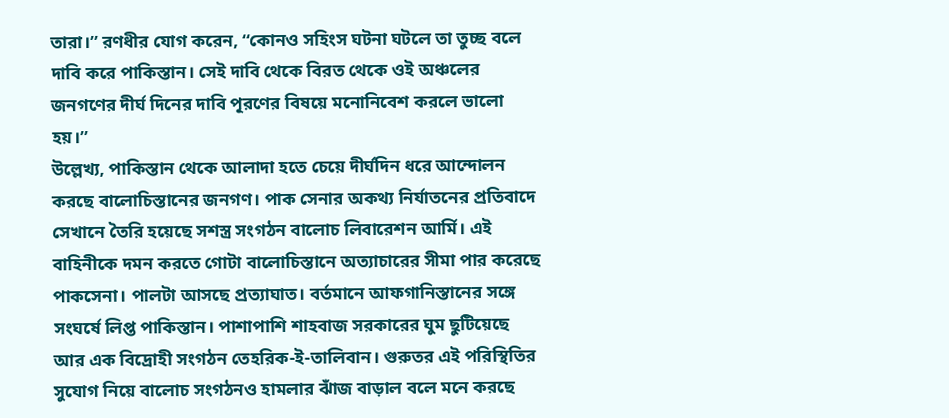তারা।’’ রণধীর যোগ করেন, ‘‘কোনও সহিংস ঘটনা ঘটলে তা তুচ্ছ বলে দাবি করে পাকিস্তান। সেই দাবি থেকে বিরত থেকে ওই অঞ্চলের জনগণের দীর্ঘ দিনের দাবি পূরণের বিষয়ে মনোনিবেশ করলে ভালো হয়।’’
উল্লেখ্য, পাকিস্তান থেকে আলাদা হতে চেয়ে দীর্ঘদিন ধরে আন্দোলন করছে বালোচিস্তানের জনগণ। পাক সেনার অকথ্য নির্যাতনের প্রতিবাদে সেখানে তৈরি হয়েছে সশস্ত্র সংগঠন বালোচ লিবারেশন আর্মি। এই বাহিনীকে দমন করতে গোটা বালোচিস্তানে অত্যাচারের সীমা পার করেছে পাকসেনা। পালটা আসছে প্রত্যাঘাত। বর্তমানে আফগানিস্তানের সঙ্গে সংঘর্ষে লিপ্ত পাকিস্তান। পাশাপাশি শাহবাজ সরকারের ঘুম ছুটিয়েছে আর এক বিদ্রোহী সংগঠন তেহরিক-ই-তালিবান। গুরুতর এই পরিস্থিতির সুযোগ নিয়ে বালোচ সংগঠনও হামলার ঝাঁজ বাড়াল বলে মনে করছে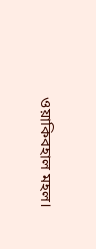ওয়াকিবহাল মহল।